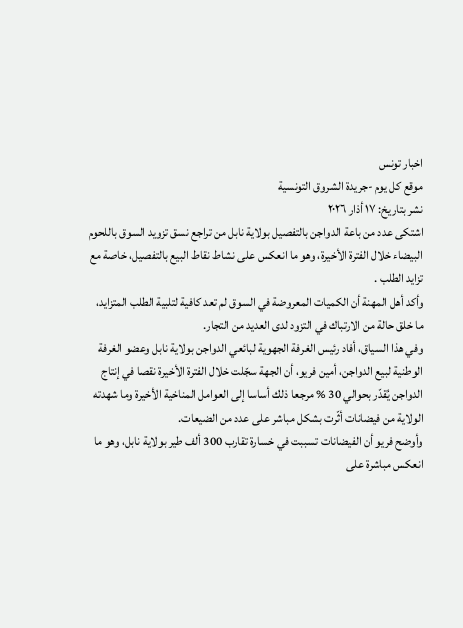اخبار تونس
موقع كل يوم -جريدة الشروق التونسية
نشر بتاريخ: ١٧ أذار ٢٠٢٦
اشتكى عدد من باعة الدواجن بالتفصيل بولاية نابل من تراجع نسق تزويد السوق باللحوم البيضاء خلال الفترة الأخيرة، وهو ما انعكس على نشاط نقاط البيع بالتفصيل، خاصة مع تزايد الطلب .
وأكد أهل المهنة أن الكميات المعروضة في السوق لم تعد كافية لتلبية الطلب المتزايد، ما خلق حالة من الارتباك في التزود لدى العديد من التجار.
وفي هذا السياق، أفاد رئيس الغرفة الجهوية لبائعي الدواجن بولاية نابل وعضو الغرفة الوطنية لبيع الدواجن، أمين فريو، أن الجهة سجّلت خلال الفترة الأخيرة نقصا في إنتاج الدواجن يُقدّر بحوالي 30 % مرجعا ذلك أساسا إلى العوامل المناخية الأخيرة وما شهدته الولاية من فيضانات أثّرت بشكل مباشر على عدد من الضيعات.
وأوضح فريو أن الفيضانات تسببت في خسارة تقارب 300 ألف طير بولاية نابل، وهو ما انعكس مباشرة على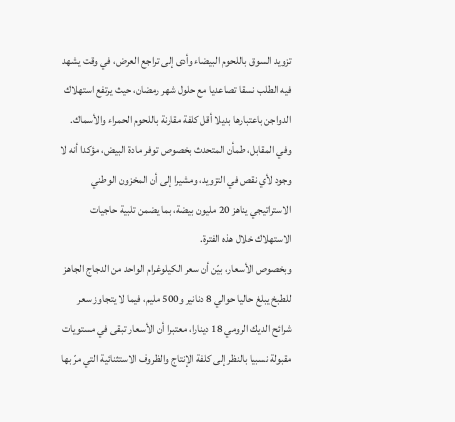تزويد السوق باللحوم البيضاء وأدى إلى تراجع العرض، في وقت يشهد فيه الطلب نسقا تصاعديا مع حلول شهر رمضان، حيث يرتفع استهلاك الدواجن باعتبارها بديلا أقل كلفة مقارنة باللحوم الحمراء والأسماك.
وفي المقابل، طمأن المتحدث بخصوص توفر مادة البيض، مؤكدا أنه لا وجود لأي نقص في التزويد، ومشيرا إلى أن المخزون الوطني الاستراتيجي يناهز 20 مليون بيضة، بما يضمن تلبية حاجيات الاستهلاك خلال هذه الفترة.
وبخصوص الأسعار، بيّن أن سعر الكيلوغرام الواحد من الدجاج الجاهز للطبخ يبلغ حاليا حوالي 8 دنانير و500 مليم، فيما لا يتجاوز سعر شرائح الديك الرومي 18 دينارا، معتبرا أن الأسعار تبقى في مستويات مقبولة نسبيا بالنظر إلى كلفة الإنتاج والظروف الاستثنائية التي مرّ بها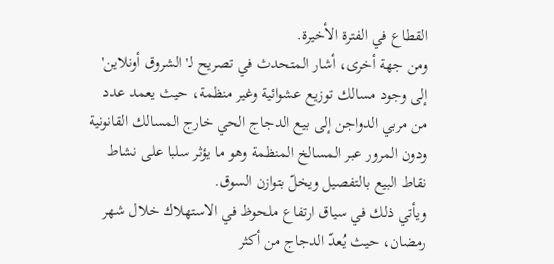القطاع في الفترة الأخيرة.
ومن جهة أخرى، أشار المتحدث في تصريح لـ'الشروق أونلاين' إلى وجود مسالك توزيع عشوائية وغير منظمة، حيث يعمد عدد من مربي الدواجن إلى بيع الدجاج الحي خارج المسالك القانونية ودون المرور عبر المسالخ المنظمة وهو ما يؤثر سلبا على نشاط نقاط البيع بالتفصيل ويخلّ بتوازن السوق.
ويأتي ذلك في سياق ارتفاع ملحوظ في الاستهلاك خلال شهر رمضان، حيث يُعدّ الدجاج من أكثر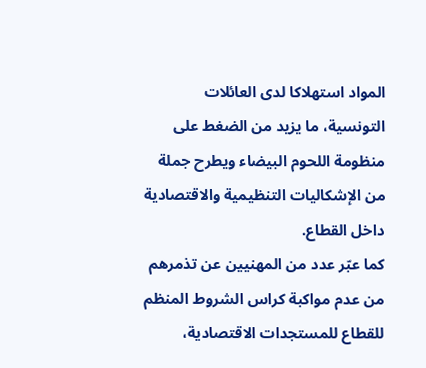المواد استهلاكا لدى العائلات التونسية، ما يزيد من الضغط على منظومة اللحوم البيضاء ويطرح جملة من الإشكاليات التنظيمية والاقتصادية داخل القطاع.
كما عبّر عدد من المهنيين عن تذمرهم من عدم مواكبة كراس الشروط المنظم للقطاع للمستجدات الاقتصادية،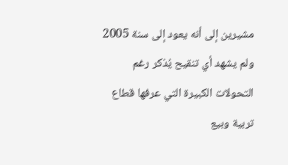مشيرين إلى أنه يعود إلى سنة 2005 ولم يشهد أي تنقيح يُذكر رغم التحولات الكبيرة التي عرفها قطاع تربية وبيع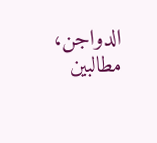الدواجن، مطالبين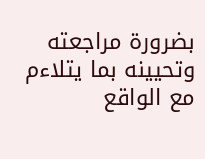بضرورة مراجعته وتحيينه بما يتلاءم مع الواقع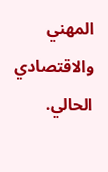المهني والاقتصادي الحالي.